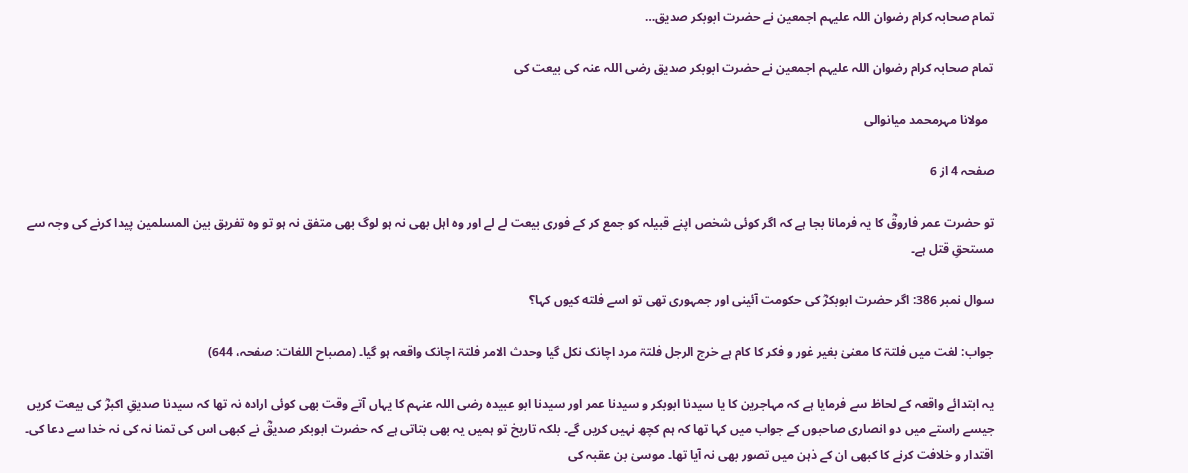تمام صحابہ کرام رضوان اللہ علیہم اجمعین نے حضرت ابوبکر صدیق…

تمام صحابہ کرام رضوان اللہ علیہم اجمعین نے حضرت ابوبکر صدیق رضی اللہ عنہ کی بیعت کی

  مولانا مہرمحمد میانوالی

صفحہ 4 از 6

تو حضرت عمر فاروقؓ کا یہ فرمانا بجا ہے کہ اگر کوئی شخص اپنے قبیلہ کو جمع کر کے فوری بیعت لے لے اور وہ اہل بھی نہ ہو لوگ بھی متفق نہ ہو تو وہ تفریق بین المسلمین پیدا کرنے کی وجہ سے مستحقِ قتل ہے۔

سوال نمبر 386: اگر حضرت ابوبکرؓ کی حکومت آئینی اور جمہوری تھی تو اسے فلته کیوں کہا؟

جواب: لغت میں فلتۃ کا معنیٰ بغیر غور و فکر کا کام ہے خرج الرجل فلتۃ مرد اچانک نکل گیا وحدث الامر فلتۃ اچانک واقعہ ہو گیا۔ (مصباح اللغات: صفحہ، 644)

یہ ابتدائے واقعہ کے لحاظ سے فرمایا ہے کہ مہاجرین کا یا سیدنا ابوبکر و سیدنا عمر اور سیدنا ابو عبیدہ رضی اللہ عنہم کا یہاں آتے وقت بھی کوئی ارادہ نہ تھا کہ سیدنا صدیقِ اکبرؓ کی بیعت کریں جیسے راستے میں دو انصاری صاحبوں کے جواب میں کہا تھا کہ ہم کچھ نہیں کریں گے۔ بلکہ تاریخ تو ہمیں یہ بھی بتاتی ہے کہ حضرت ابوبکر صدیقؓ نے کبھی اس کی تمنا نہ کی نہ خدا سے دعا کی۔ اقتدار و خلافت کرنے کا کبھی ان کے ذہن میں تصور بھی نہ آیا تھا۔ موسیٰ بن عقبہ کی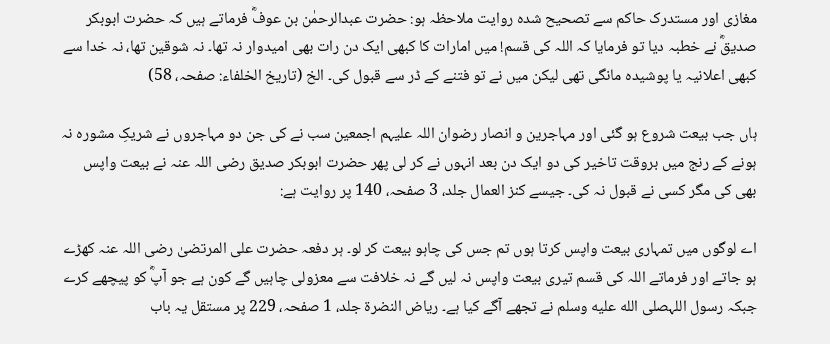مغازی اور مستدرک حاکم سے تصحیح شدہ روایت ملاحظہ ہو: حضرت عبدالرحمٰن بن عوفؓ فرماتے ہیں کہ حضرت ابوبکر صدیقؓ نے خطبہ دیا تو فرمایا کہ اللہ کی قسم! میں امارات کا کبھی ایک دن رات بھی امیدوار نہ تھا۔ نہ شوقین تھا، نہ خدا سے کبھی اعلانیہ یا پوشیدہ مانگی تھی لیکن میں نے تو فتنے کے ڈر سے قبول کی۔ الخ (تاریخ الخلفاء: صفحہ، 58)

ہاں جب بیعت شروع ہو گئی اور مہاجرین و انصار رضوان اللہ علیہم اجمعین سب نے کی جن دو مہاجروں نے شریکِ مشورہ نہ ہونے کے رنج میں بروقت تاخیر کی دو ایک دن بعد انہوں نے کر لی پھر حضرت ابوبکر صدیق رضی اللہ عنہ نے بیعت واپس بھی کی مگر کسی نے قبول نہ کی۔ جیسے کنز العمال جلد، 3 صفحہ، 140 پر روایت ہے:

اے لوگوں میں تمہاری بیعت واپس کرتا ہوں تم جس کی چاہو بیعت کر لو۔ ہر دفعہ حضرت علی المرتضیٰ رضی اللہ عنہ کھڑے ہو جاتے اور فرماتے اللہ کی قسم تیری بیعت واپس نہ لیں گے نہ خلافت سے معزولی چاہیں گے کون ہے جو آپؓ کو پیچھے کرے جبکہ رسول اللہصلى الله عليه وسلم نے تجھے آگے کیا ہے۔ ریاض النضرۃ جلد، 1 صفحہ، 229 پر مستقل یہ باب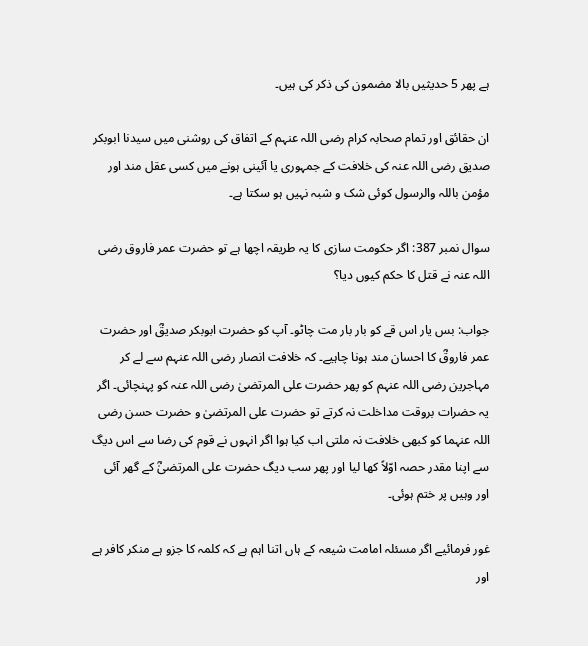ہے پھر 5 حدیثیں بالا مضمون کی ذکر کی ہیں۔

ان حقائق اور تمام صحابہ کرام رضی اللہ عنہم کے اتفاق کی روشنی میں سیدنا ابوبکر صدیق رضی اللہ عنہ کی خلافت کے جمہوری یا آئینی ہونے میں کسی عقل مند اور مؤمن باللہ والرسول کوئی شک و شبہ نہیں ہو سکتا ہے۔

سوال نمبر 387: اگر حکومت سازی کا یہ طریقہ اچھا ہے تو حضرت عمر فاروق رضی اللہ عنہ نے قتل کا حکم کیوں دیا؟

جواب: بس یار اس قے کو بار بار مت چاٹو۔ آپ کو حضرت ابوبکر صدیقؓ اور حضرت عمر فاروقؓ کا احسان مند ہونا چاہیے۔ کہ خلافت انصار رضی اللہ عنہم سے لے کر مہاجرین رضی اللہ عنہم کو پھر حضرت علی المرتضیٰ رضی اللہ عنہ کو پہنچائی۔ اگر یہ حضرات بروقت مداخلت نہ کرتے تو حضرت علی المرتضیٰ و حضرت حسن رضی اللہ عنہما کو کبھی خلافت نہ ملتی اب کیا ہوا اگر انہوں نے قوم کی رضا سے اس دیگ سے اپنا مقدر حصہ اوّلاً کھا لیا اور پھر سب دیگ حضرت علی المرتضیٰؓ کے گھر آئی اور وہیں پر ختم ہوئی۔

غور فرمائیے اگر مسئلہ امامت شیعہ کے ہاں اتنا اہم ہے کہ کلمہ کا جزو ہے منکر کافر ہے اور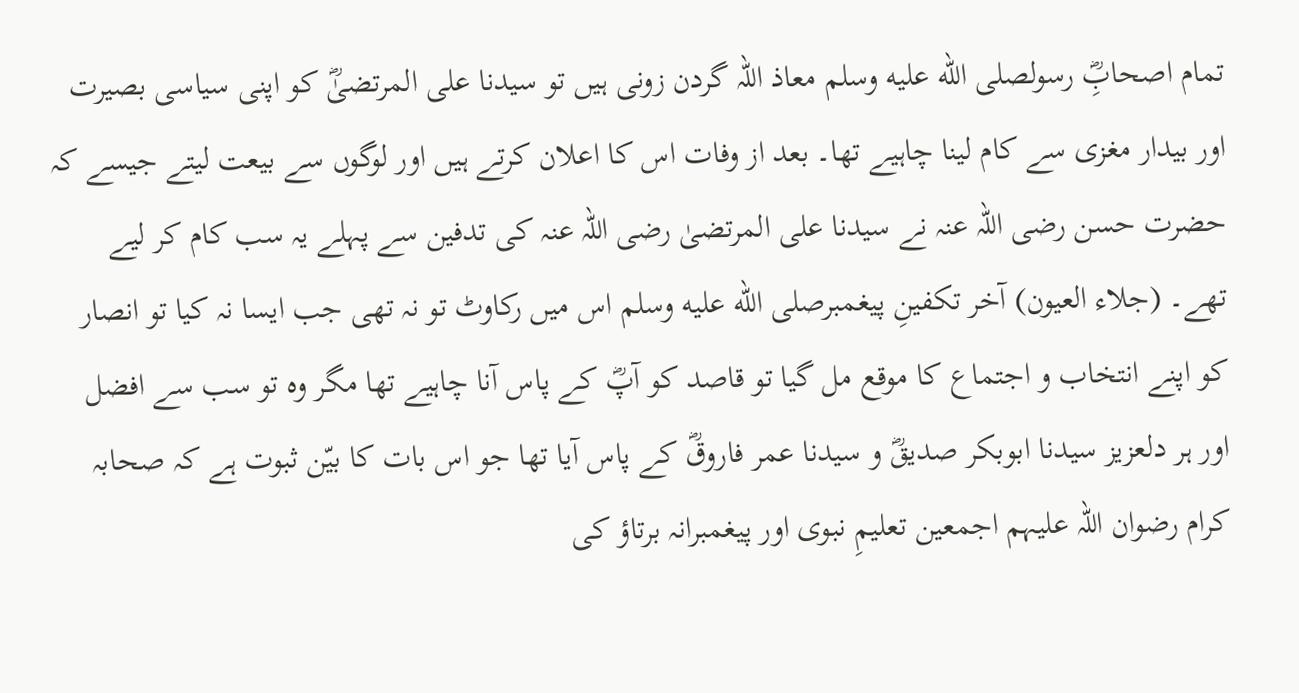تمام اصحابِؓ رسولصلى الله عليه وسلم معاذ اللہ گردن زونی ہیں تو سیدنا علی المرتضیٰؓ کو اپنی سیاسی بصیرت اور بیدار مغزی سے کام لینا چاہیے تھا۔ بعد از وفات اس کا اعلان کرتے ہیں اور لوگوں سے بیعت لیتے جیسے کہ حضرت حسن رضی اللہ عنہ نے سیدنا علی المرتضیٰ رضی اللہ عنہ کی تدفین سے پہلے یہ سب کام کر لیے تھے۔ (جلاء العیون) آخر تکفینِ پیغمبرصلى الله عليه وسلم اس میں رکاوٹ تو نہ تھی جب ایسا نہ کیا تو انصار کو اپنے انتخاب و اجتماع کا موقع مل گیا تو قاصد کو آپؓ کے پاس آنا چاہیے تھا مگر وہ تو سب سے افضل اور ہر دلعزیز سیدنا ابوبکر صدیقؓ و سیدنا عمر فاروقؓ کے پاس آیا تھا جو اس بات کا بیّن ثبوت ہے کہ صحابہ کرام رضوان اللہ علیہم اجمعین تعلیمِ نبوی اور پیغمبرانہ برتاؤ کی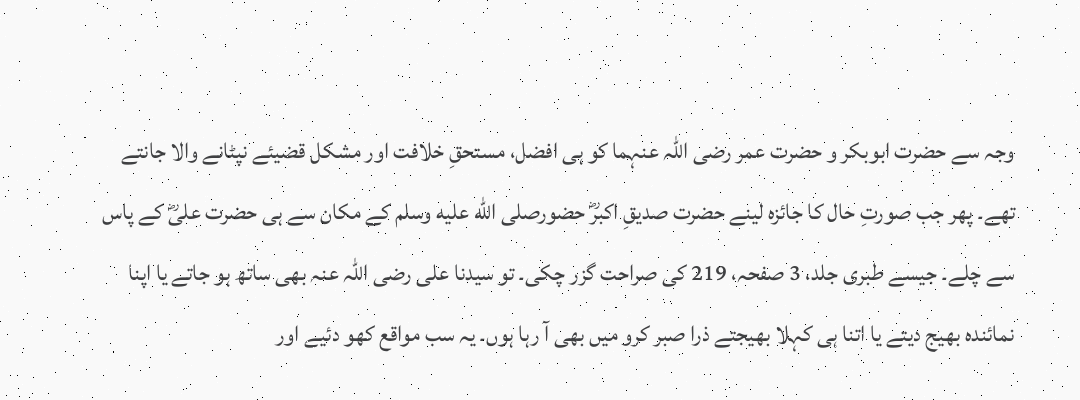وجہ سے حضرت ابوبکر و حضرت عمر رضی اللہ عنہما کو ہی افضل، مستحقِ خلافت اور مشکل قضیئے نپٹانے والا جانتے تھے۔ پھر جب صورتِ حال کا جائزہ لینے حضرت صدیقِ اکبرؓ حضورصلى الله عليه وسلم کے مکان سے ہی حضرت علیؓ کے پاس سے چلے۔ جیسے طبری جلد، 3 صفحہ، 219 کی صراحت گزر چکی۔ تو سیدنا علی رضی اللہ عنہ بھی ساتھ ہو جاتے یا اپنا نمائندہ بھیج دیتے یا اتنا ہی کہلا بھیجتے ذرا صبر کرو میں بھی آ رہا ہوں۔ یہ سب مواقع کھو دئیے اور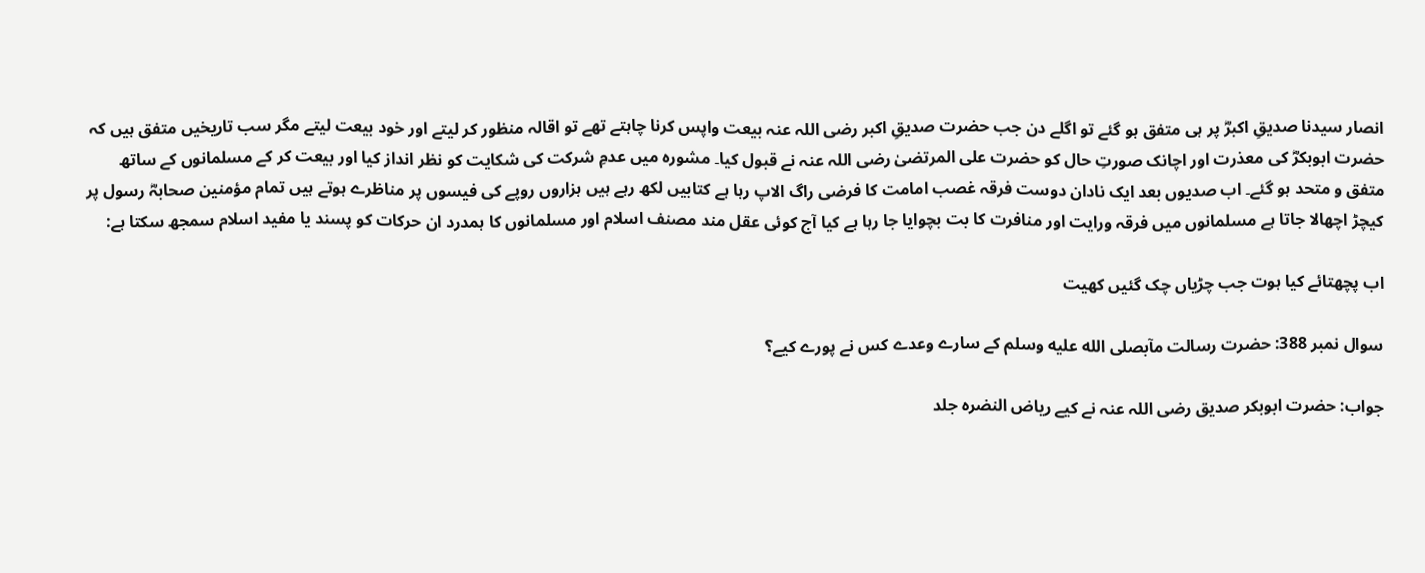انصار سیدنا صدیقِ اکبرؓ پر ہی متفق ہو گئے تو اگلے دن جب حضرت صدیقِ اکبر رضی اللہ عنہ بیعت واپس کرنا چاہتے تھے تو اقالہ منظور کر لیتے اور خود بیعت لیتے مگر سب تاریخیں متفق ہیں کہ حضرت ابوبکرؓ کی معذرت اور اچانک صورتِ حال کو حضرت علی المرتضیٰ رضی اللہ عنہ نے قبول کیا۔ مشورہ میں عدمِ شرکت کی شکایت کو نظر انداز کیا اور بیعت کر کے مسلمانوں کے ساتھ متفق و متحد ہو گئے۔ اب صدیوں بعد ایک نادان دوست فرقہ غصب امامت کا فرضی راگ الاپ رہا ہے کتابیں لکھ رہے ہیں ہزاروں روپے کی فیسوں پر مناظرے ہوتے ہیں تمام مؤمنین صحابہؓ رسول پر کیچڑ اچھالا جاتا ہے مسلمانوں میں فرقہ ورایت اور منافرت کا بت بچوایا جا رہا ہے کیا آج کوئی عقل مند مصنف اسلام اور مسلمانوں کا ہمدرد ان حرکات کو پسند یا مفید اسلام سمجھ سکتا ہے:

اب پچھتائے کیا ہوت جب چڑیاں چک گئیں کھیت

سوال نمبر 388: حضرت رسالت مآبصلى الله عليه وسلم کے سارے وعدے کس نے پورے کیے؟

جواب: حضرت ابوبکر صدیق رضی اللہ عنہ نے کیے ریاض النضرہ جلد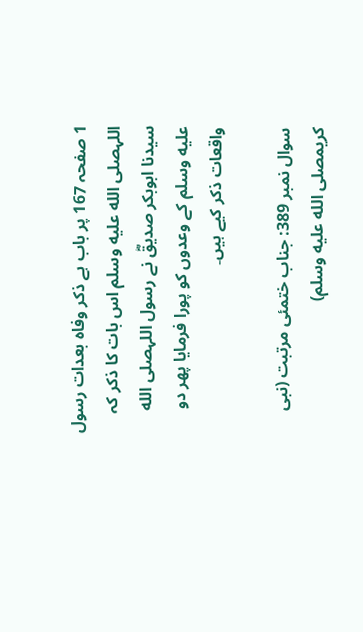1 صفحہ 167 پر باب ہے ذکر وفاہ بعدات رسول اللہصلى الله عليه وسلم اس بات کا ذکر کہ سیدنا ابوبکر صدیقؓ نے رسول اللہصلى الله عليه وسلم کے وعدوں کو پورا فرمایا پھر دو واقعات ذکر کیے ہیں۔

سوال نمبر 389: جناب ختمئی مرتبت (نبی کریمصلى الله عليه وسلم)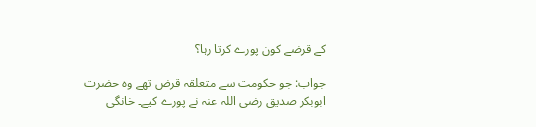کے قرضے کون پورے کرتا رہا؟

جواب: جو حکومت سے متعلقہ قرض تھے وہ حضرت ابوبکر صدیق رضی اللہ عنہ نے پورے کیے۔ خانگی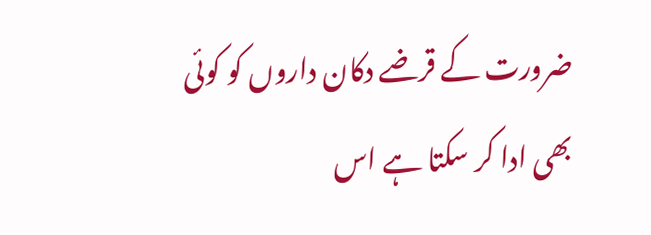ضرورت کے قرضے دکان داروں کو کوئی بھی ادا کر سکتا ہے اس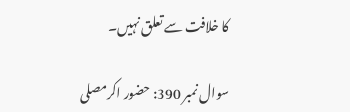کا خلافت سے تعلق نہیں۔

سوال نمبر 390: حضور اکرمصلى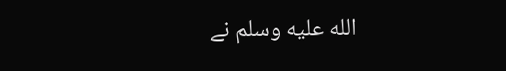الله عليه وسلم نے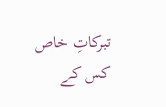تبرکاتِ خاص کس کے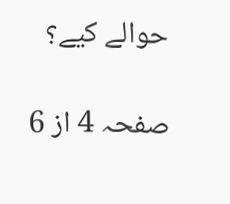حوالے کیے؟

صفحہ 4 از 6